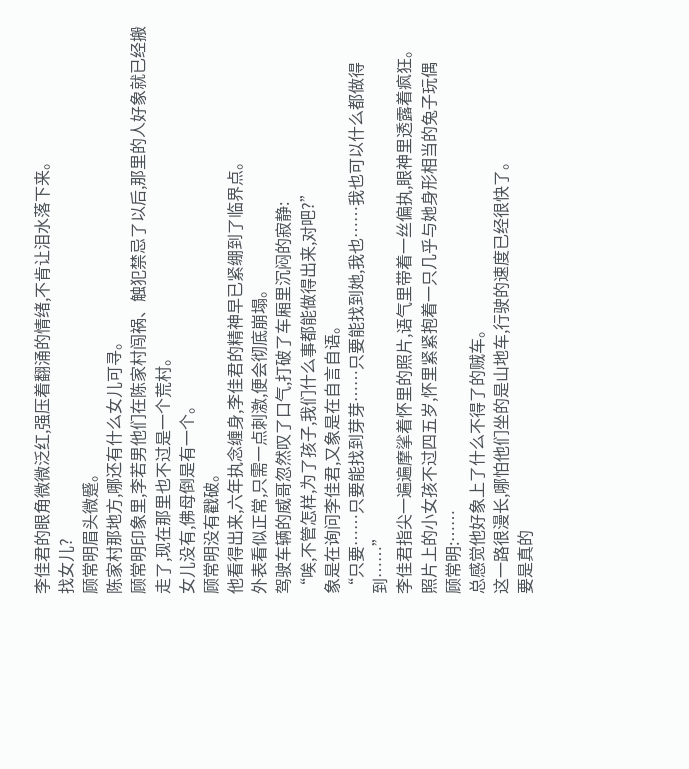李佳君的眼角微微泛红,强压着翻涌的情绪,不肯让泪水落下来。
找女儿?
顾常明眉头微蹙。
陈家村那地方,哪还有什么女儿可寻。
顾常明印象里,李若男他们在陈家村闯祸、触犯禁忌了以后,那里的人好象就已经搬走了,现在那里也不过是一个荒村。
女儿没有,佛母倒是有一个。
顾常明没有戳破。
他看得出来,六年执念缠身,李佳君的精神早已紧绷到了临界点。
外表看似正常,只需一点刺激,便会彻底崩塌。
驾驶车辆的威哥忽然叹了口气,打破了车厢里沉闷的寂静:
“唉,不管怎样,为了孩子,我们什么事都能做得出来,对吧?”
象是在询问李佳君,又象是在自言自语。
“只要……只要能找到芽芽……只要能找到她,我也……我也可以什么都做得到……”
李佳君指尖一遍遍摩挲着怀里的照片,语气里带着一丝偏执,眼神里透露着疯狂。
照片上的小女孩不过四五岁,怀里紧紧抱着一只几乎与她身形相当的兔子玩偶
顾常明:……
总感觉他好象上了什么不得了的贼车。
这一路很漫长,哪怕他们坐的是山地车,行驶的速度已经很快了。
要是真的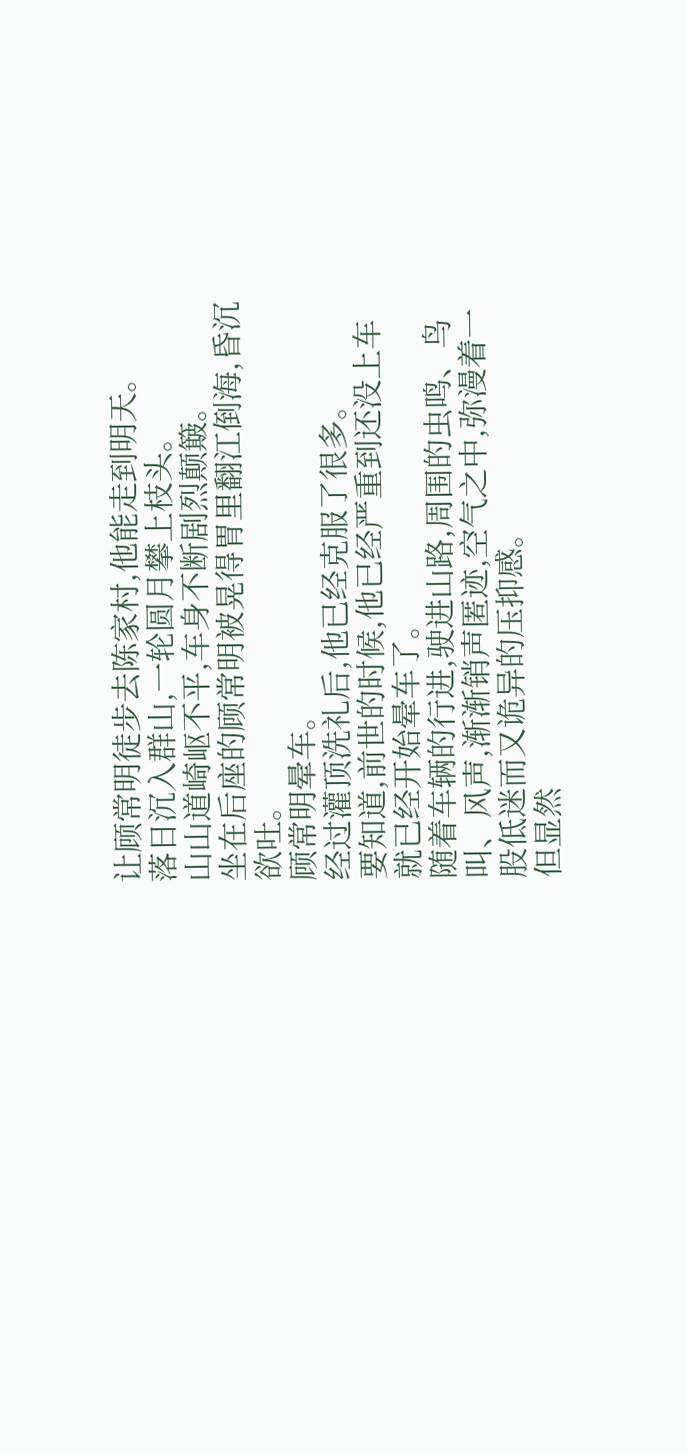让顾常明徒步去陈家村,他能走到明天。
落日沉入群山,一轮圆月攀上枝头。
山山道崎岖不平,车身不断剧烈颠簸。
坐在后座的顾常明被晃得胃里翻江倒海,昏沉欲吐。
顾常明晕车。
经过灌顶洗礼后,他已经克服了很多。
要知道,前世的时候,他已经严重到还没上车就已经开始晕车了。
随着车辆的行进,驶进山路,周围的虫鸣、鸟叫、风声,渐渐销声匿迹,空气之中,弥漫着一股低迷而又诡异的压抑感。
但显然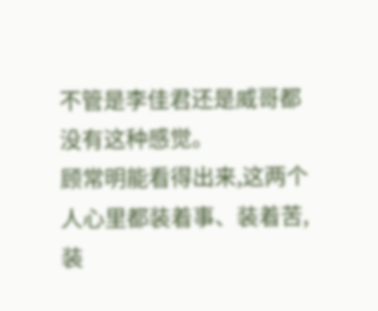不管是李佳君还是威哥都没有这种感觉。
顾常明能看得出来,这两个人心里都装着事、装着苦,装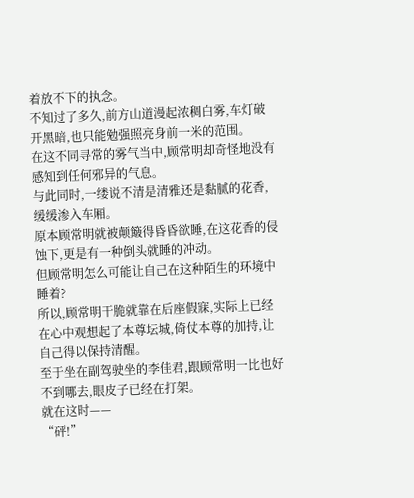着放不下的执念。
不知过了多久,前方山道漫起浓稠白雾,车灯破开黑暗,也只能勉强照亮身前一米的范围。
在这不同寻常的雾气当中,顾常明却奇怪地没有感知到任何邪异的气息。
与此同时,一缕说不清是清雅还是黏腻的花香,缓缓渗入车厢。
原本顾常明就被颠簸得昏昏欲睡,在这花香的侵蚀下,更是有一种倒头就睡的冲动。
但顾常明怎么可能让自己在这种陌生的环境中睡着?
所以,顾常明干脆就靠在后座假寐,实际上已经在心中观想起了本尊坛城,倚仗本尊的加持,让自己得以保持清醒。
至于坐在副驾驶坐的李佳君,跟顾常明一比也好不到哪去,眼皮子已经在打架。
就在这时——
“砰!”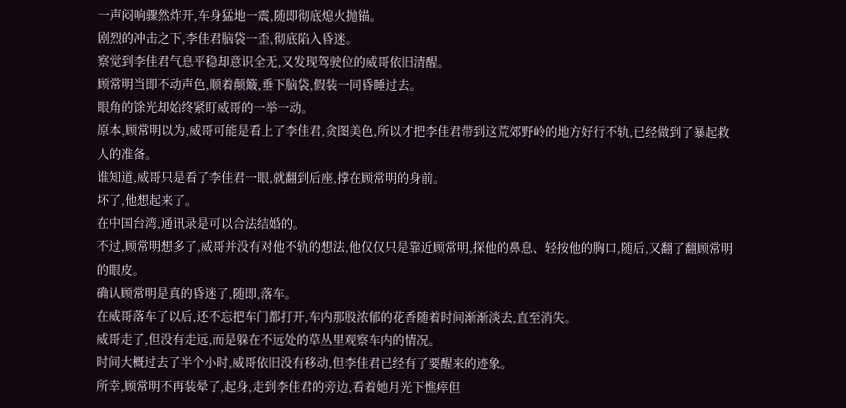一声闷响骤然炸开,车身猛地一震,随即彻底熄火抛锚。
剧烈的冲击之下,李佳君脑袋一歪,彻底陷入昏迷。
察觉到李佳君气息平稳却意识全无,又发现驾驶位的威哥依旧清醒。
顾常明当即不动声色,顺着颠簸,垂下脑袋,假装一同昏睡过去。
眼角的馀光却始终紧盯威哥的一举一动。
原本,顾常明以为,威哥可能是看上了李佳君,贪图美色,所以才把李佳君带到这荒郊野岭的地方好行不轨,已经做到了暴起救人的准备。
谁知道,威哥只是看了李佳君一眼,就翻到后座,撑在顾常明的身前。
坏了,他想起来了。
在中国台湾,通讯录是可以合法结婚的。
不过,顾常明想多了,威哥并没有对他不轨的想法,他仅仅只是靠近顾常明,探他的鼻息、轻按他的胸口,随后,又翻了翻顾常明的眼皮。
确认顾常明是真的昏迷了,随即,落车。
在威哥落车了以后,还不忘把车门都打开,车内那股浓郁的花香随着时间渐渐淡去,直至消失。
威哥走了,但没有走远,而是躲在不远处的草丛里观察车内的情况。
时间大概过去了半个小时,威哥依旧没有移动,但李佳君已经有了要醒来的迹象。
所幸,顾常明不再装晕了,起身,走到李佳君的旁边,看着她月光下憔瘁但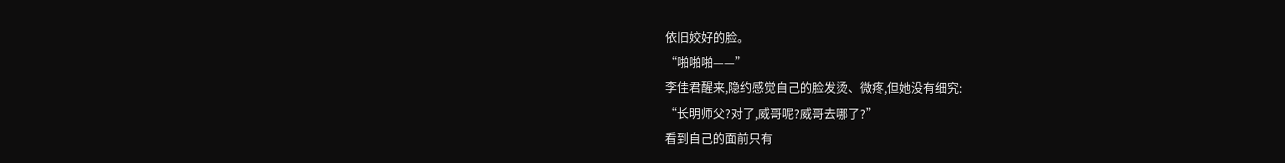依旧姣好的脸。
“啪啪啪——”
李佳君醒来,隐约感觉自己的脸发烫、微疼,但她没有细究:
“长明师父?对了,威哥呢?威哥去哪了?”
看到自己的面前只有